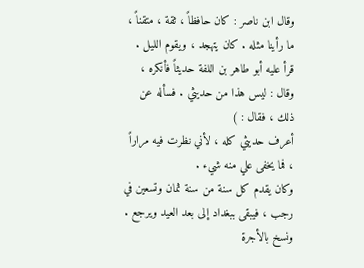وقال ابن ناصر : كان حافظاً ، ثقة ، متقناً ، ما رأينا مثله . كان يتهجد ، ويقوم الليل .
قرأ عليه أبو طاهر بن اللفة حديثاً فأنكره ، وقال : ليس هذا من حديثي . فسأله عن ذلك ، فقال : )
أعرف حديثي كله ، لأني نظرت فيه مراراً ، فما يخفى علي منه شيء .
وكان يقدم كل سنة من سنة ثمان وتسعين في رجب ، فيبقى ببغداد إلى بعد العيد ويرجع . ونسخ بالأجرة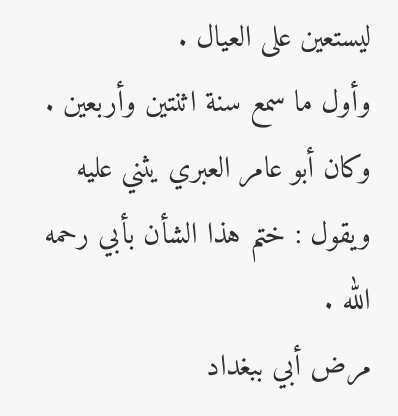ليستعين على العيال .
وأول ما سمع سنة اثنتين وأربعين .
وكان أبو عامر العبري يثني عليه ويقول : ختم هذا الشأن بأبي رحمه الله .
مرض أبي ببغداد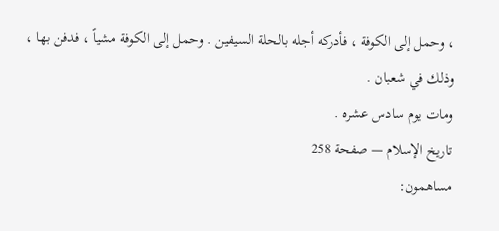، وحمل إلى الكوفة ، فأدركه أجله بالحلة السيفين . وحمل إلى الكوفة مشياً ، فدفن بها ، وذلك في شعبان .
ومات يوم سادس عشره .
تاريخ الإسلام — صفحة 258
مساهمون: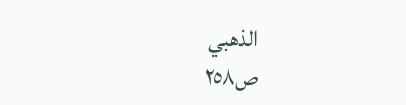الذهبي
ص٢٥٨